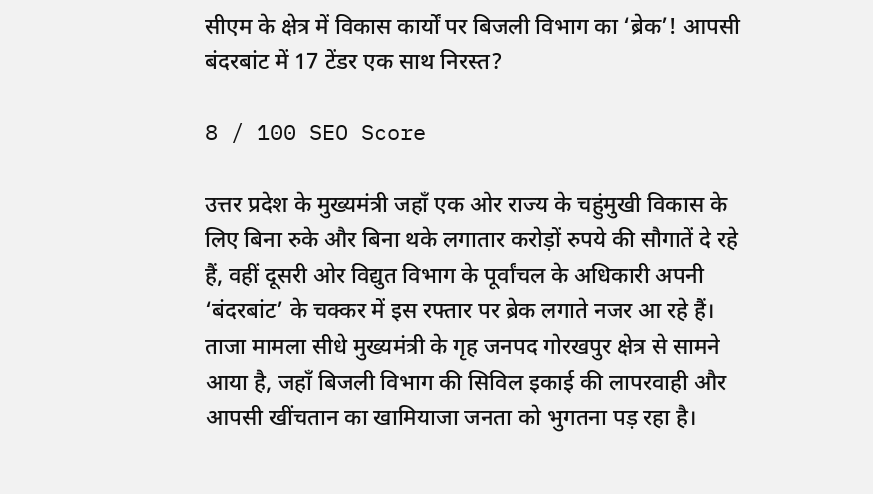सीएम के क्षेत्र में विकास कार्यों पर बिजली विभाग का ‘ब्रेक’! आपसी बंदरबांट में 17 टेंडर एक साथ निरस्त?

8 / 100 SEO Score

उत्तर प्रदेश के मुख्यमंत्री जहाँ एक ओर राज्य के चहुंमुखी विकास के लिए बिना रुके और बिना थके लगातार करोड़ों रुपये की सौगातें दे रहे हैं, वहीं दूसरी ओर विद्युत विभाग के पूर्वांचल के अधिकारी अपनी ‘बंदरबांट’ के चक्कर में इस रफ्तार पर ब्रेक लगाते नजर आ रहे हैं। ताजा मामला सीधे मुख्यमंत्री के गृह जनपद गोरखपुर क्षेत्र से सामने आया है, जहाँ बिजली विभाग की सिविल इकाई की लापरवाही और आपसी खींचतान का खामियाजा जनता को भुगतना पड़ रहा है।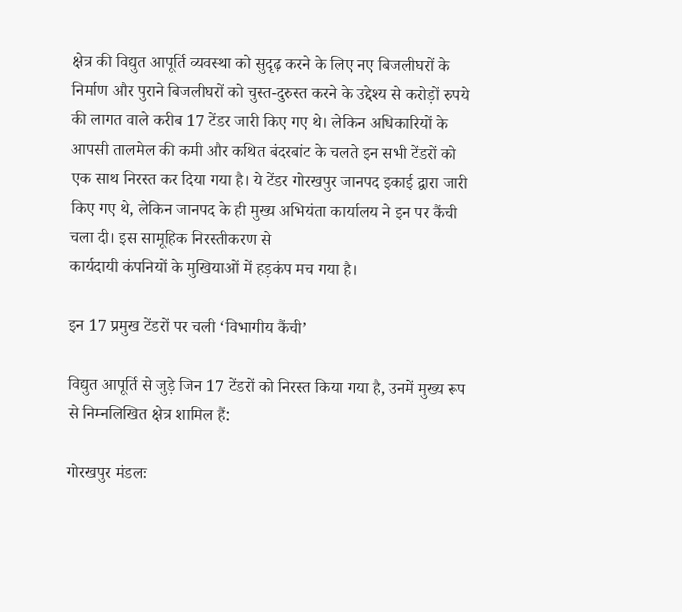क्षेत्र की विद्युत आपूर्ति व्यवस्था को सुदृढ़ करने के लिए नए बिजलीघरों के निर्माण और पुराने बिजलीघरों को चुस्त-दुरुस्त करने के उद्देश्य से करोड़ों रुपये की लागत वाले करीब 17 टेंडर जारी किए गए थे। लेकिन अधिकारियों के आपसी तालमेल की कमी और कथित बंदरबांट के चलते इन सभी टेंडरों को एक साथ निरस्त कर दिया गया है। ये टेंडर गोरखपुर जानपद इकाई द्वारा जारी किए गए थे, लेकिन जानपद के ही मुख्य अभियंता कार्यालय ने इन पर कैंची चला दी। इस सामूहिक निरस्तीकरण से
कार्यदायी कंपनियों के मुखियाओं में हड़कंप मच गया है।

इन 17 प्रमुख टेंडरों पर चली ‘विभागीय कैंची’

विद्युत आपूर्ति से जुड़े जिन 17 टेंडरों को निरस्त किया गया है, उनमें मुख्य रूप से निम्नलिखित क्षेत्र शामिल हैं:

गोरखपुर मंडलः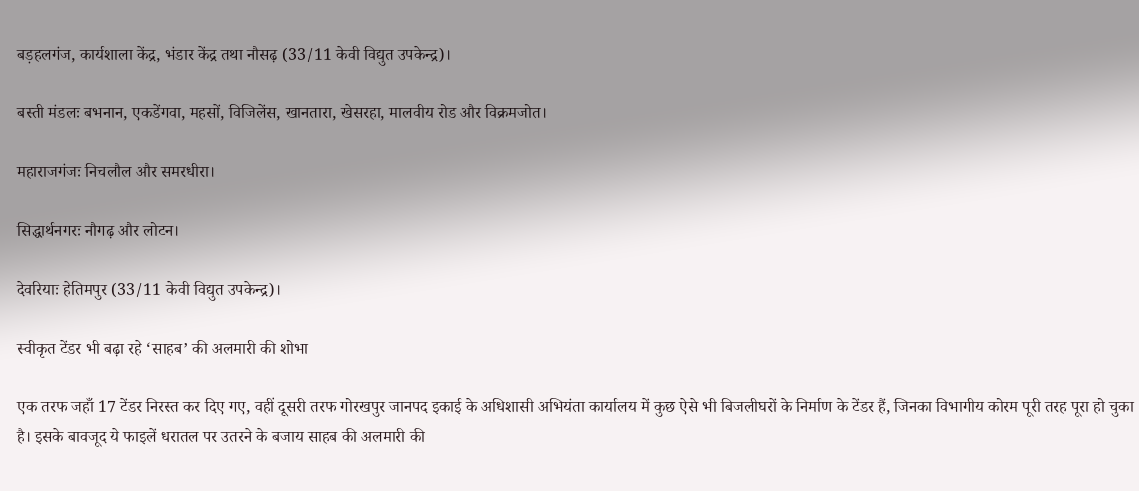बड़हलगंज, कार्यशाला केंद्र, भंडार केंद्र तथा नौसढ़ (33/11 केवी विद्युत उपकेन्द्र)।

बस्ती मंडलः बभनान, एकडेंगवा, महसों, विजिलेंस, खानतारा, खेसरहा, मालवीय रोड और विक्रमजोत।

महाराजगंजः निचलौल और समरधीरा।

सिद्धार्थनगरः नौगढ़ और लोटन।

देवरियाः हेतिमपुर (33/11 केवी विद्युत उपकेन्द्र)।

स्वीकृत टेंडर भी बढ़ा रहे ‘साहब’ की अलमारी की शोभा

एक तरफ जहाँ 17 टेंडर निरस्त कर दिए गए, वहीं दूसरी तरफ गोरखपुर जानपद इकाई के अधिशासी अभियंता कार्यालय में कुछ ऐसे भी बिजलीघरों के निर्माण के टेंडर हैं, जिनका विभागीय कोरम पूरी तरह पूरा हो चुका है। इसके बावजूद ये फाइलें धरातल पर उतरने के बजाय साहब की अलमारी की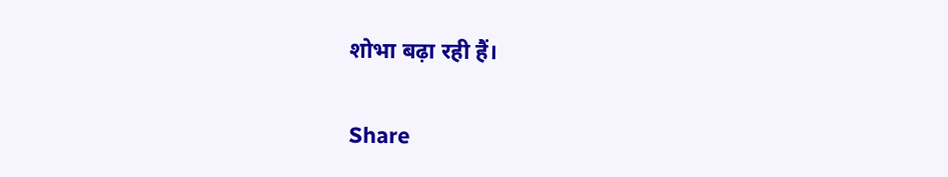शोभा बढ़ा रही हैं।

Share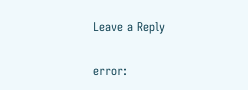Leave a Reply

error: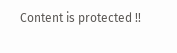Content is protected !!